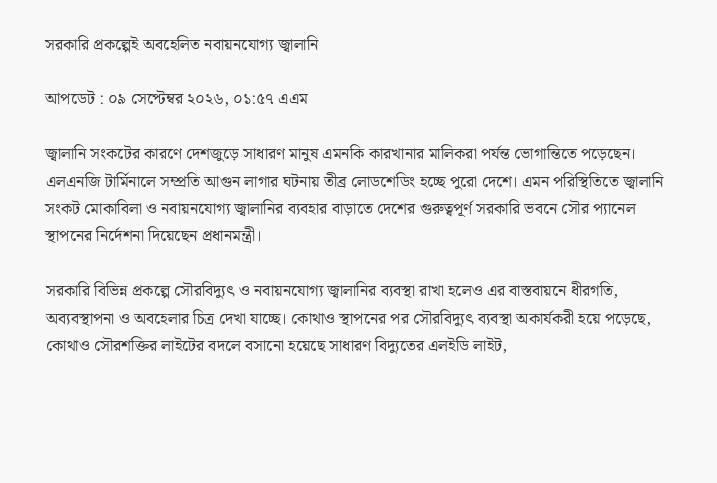সরকারি প্রকল্পেই অবহেলিত নবায়নযোগ্য জ্বালানি

আপডেট : ০৯ সেপ্টেম্বর ২০২৬, ০১:৫৭ এএম

জ্বালানি সংকটের কারণে দেশজুড়ে সাধারণ মানুষ এমনকি কারখানার মালিকরা পর্যন্ত ভোগান্তিতে পড়েছেন। এলএনজি টার্মিনালে সম্প্রতি আগুন লাগার ঘটনায় তীব্র লোডশেডিং হচ্ছে পুরো দেশে। এমন পরিস্থিতিতে জ্বালানি সংকট মোকাবিলা ও নবায়নযোগ্য জ্বালানির ব্যবহার বাড়াতে দেশের গুরুত্বপূর্ণ সরকারি ভবনে সৌর প্যানেল স্থাপনের নির্দেশনা দিয়েছেন প্রধানমন্ত্রী।

সরকারি বিভিন্ন প্রকল্পে সৌরবিদ্যুৎ ও নবায়নযোগ্য জ্বালানির ব্যবস্থা রাখা হলেও এর বাস্তবায়নে ধীরগতি, অব্যবস্থাপনা ও অবহেলার চিত্র দেখা যাচ্ছে। কোথাও স্থাপনের পর সৌরবিদ্যুৎ ব্যবস্থা অকার্যকরী হয়ে পড়েছে, কোথাও সৌরশক্তির লাইটের বদলে বসানো হয়েছে সাধারণ বিদ্যুতের এলইডি লাইট,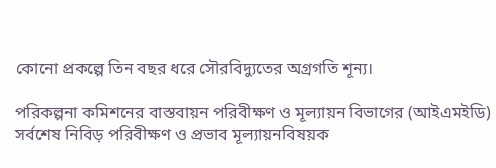কোনো প্রকল্পে তিন বছর ধরে সৌরবিদ্যুতের অগ্রগতি শূন্য।

পরিকল্পনা কমিশনের বাস্তবায়ন পরিবীক্ষণ ও মূল্যায়ন বিভাগের (আইএমইডি) সর্বশেষ নিবিড় পরিবীক্ষণ ও প্রভাব মূল্যায়নবিষয়ক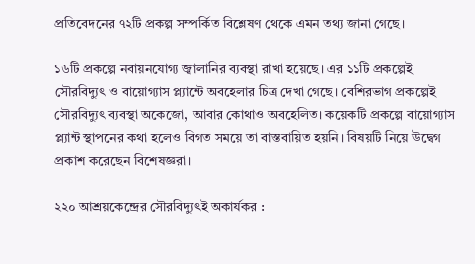প্রতিবেদনের ৭২টি প্রকল্প সম্পর্কিত বিশ্লেষণ থেকে এমন তথ্য জানা গেছে।

১৬টি প্রকল্পে নবায়নযোগ্য জ্বালানির ব্যবস্থা রাখা হয়েছে। এর ১১টি প্রকল্পেই সৌরবিদ্যুৎ ও বায়োগ্যাস প্ল্যান্টে অবহেলার চিত্র দেখা গেছে। বেশিরভাগ প্রকল্পেই সৌরবিদ্যুৎ ব্যবস্থা অকেজো, আবার কোথাও অবহেলিত। কয়েকটি প্রকল্পে বায়োগ্যাস প্ল্যান্ট স্থাপনের কথা হলেও বিগত সময়ে তা বাস্তবায়িত হয়নি। বিষয়টি নিয়ে উদ্বেগ প্রকাশ করেছেন বিশেষজ্ঞরা।

২২০ আশ্রয়কেন্দ্রের সৌরবিদ্যুৎই অকার্যকর :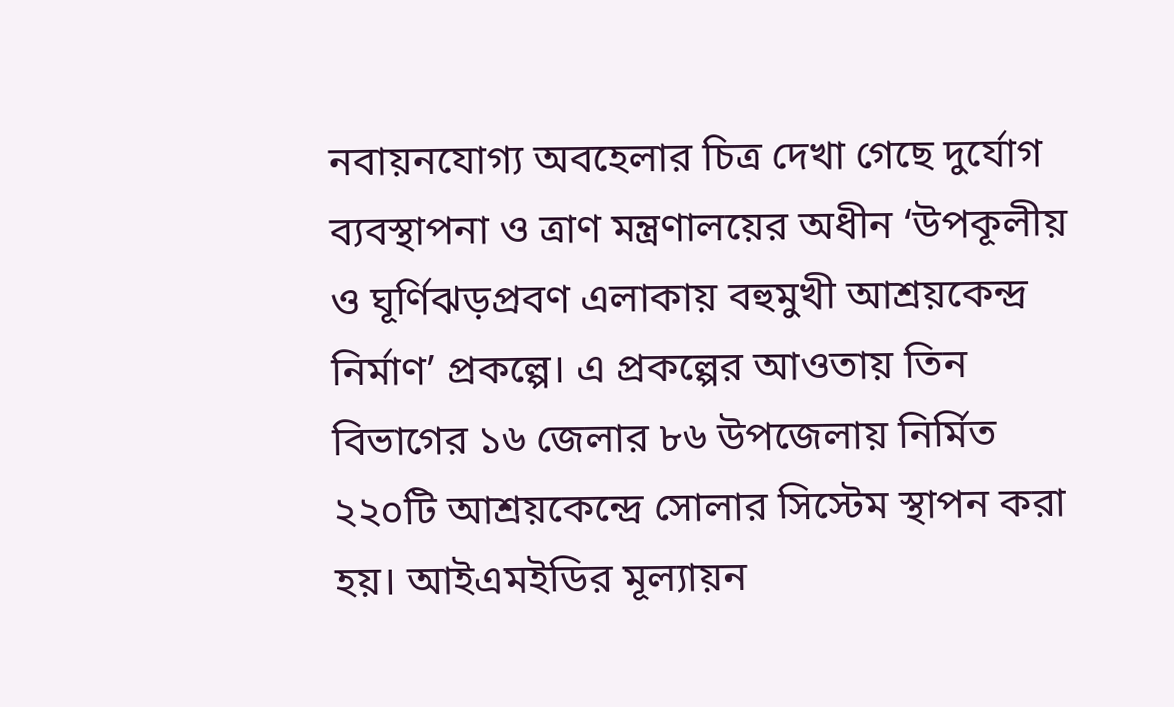নবায়নযোগ্য অবহেলার চিত্র দেখা গেছে দুর্যোগ ব্যবস্থাপনা ও ত্রাণ মন্ত্রণালয়ের অধীন ‘উপকূলীয় ও ঘূর্ণিঝড়প্রবণ এলাকায় বহুমুখী আশ্রয়কেন্দ্র নির্মাণ’ প্রকল্পে। এ প্রকল্পের আওতায় তিন বিভাগের ১৬ জেলার ৮৬ উপজেলায় নির্মিত ২২০টি আশ্রয়কেন্দ্রে সোলার সিস্টেম স্থাপন করা হয়। আইএমইডির মূল্যায়ন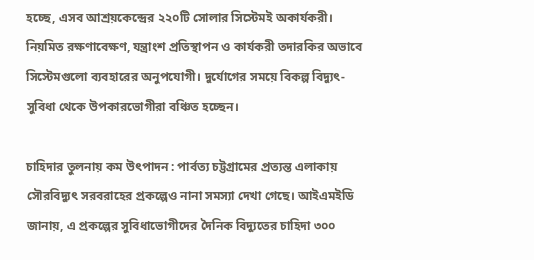হচ্ছে, এসব আশ্রয়কেন্দ্রের ২২০টি সোলার সিস্টেমই অকার্যকরী। নিয়মিত রক্ষণাবেক্ষণ, যন্ত্রাংশ প্রতিস্থাপন ও কার্যকরী তদারকির অভাবে সিস্টেমগুলো ব্যবহারের অনুপযোগী। দুর্যোগের সময়ে বিকল্প বিদ্যুৎ-সুবিধা থেকে উপকারভোগীরা বঞ্চিত হচ্ছেন।

চাহিদার তুলনায় কম উৎপাদন : পার্বত্য চট্টগ্রামের প্রত্যন্ত এলাকায় সৌরবিদ্যুৎ সরবরাহের প্রকল্পেও নানা সমস্যা দেখা গেছে। আইএমইডি জানায়, এ প্রকল্পের সুবিধাভোগীদের দৈনিক বিদ্যুতের চাহিদা ৩০০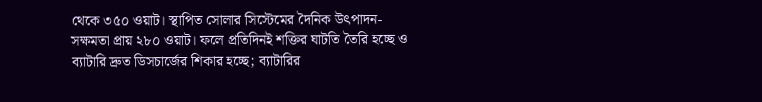থেকে ৩৫০ ওয়াট। স্থাপিত সোলার সিস্টেমের দৈনিক উৎপাদন-সক্ষমতা প্রায় ২৮০ ওয়াট। ফলে প্রতিদিনই শক্তির ঘাটতি তৈরি হচ্ছে ও ব্যাটারি দ্রুত ডিসচার্জের শিকার হচ্ছে; ব্যাটারির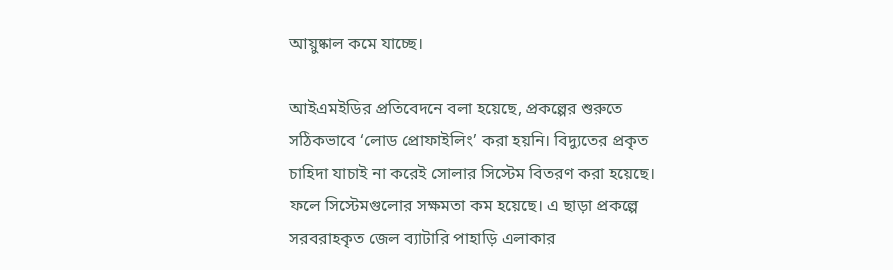আয়ুষ্কাল কমে যাচ্ছে।

আইএমইডির প্রতিবেদনে বলা হয়েছে, প্রকল্পের শুরুতে সঠিকভাবে ‘লোড প্রোফাইলিং’ করা হয়নি। বিদ্যুতের প্রকৃত চাহিদা যাচাই না করেই সোলার সিস্টেম বিতরণ করা হয়েছে। ফলে সিস্টেমগুলোর সক্ষমতা কম হয়েছে। এ ছাড়া প্রকল্পে সরবরাহকৃত জেল ব্যাটারি পাহাড়ি এলাকার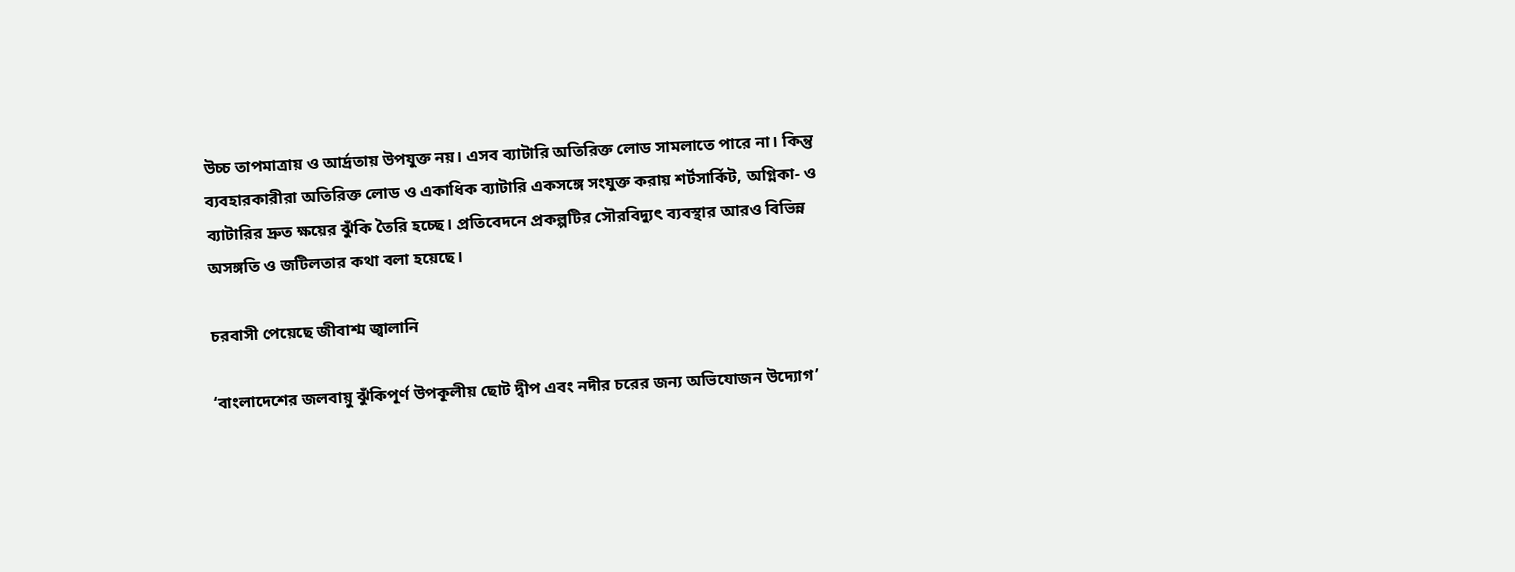উচ্চ তাপমাত্রায় ও আর্দ্রতায় উপযুক্ত নয়। এসব ব্যাটারি অতিরিক্ত লোড সামলাতে পারে না। কিন্তু ব্যবহারকারীরা অতিরিক্ত লোড ও একাধিক ব্যাটারি একসঙ্গে সংযুক্ত করায় শর্টসার্কিট, অগ্নিকা- ও ব্যাটারির দ্রুত ক্ষয়ের ঝুঁকি তৈরি হচ্ছে। প্রতিবেদনে প্রকল্পটির সৌরবিদ্যুৎ ব্যবস্থার আরও বিভিন্ন অসঙ্গতি ও জটিলতার কথা বলা হয়েছে।

চরবাসী পেয়েছে জীবাশ্ম জ্বালানি

‘বাংলাদেশের জলবায়ু ঝুঁকিপূর্ণ উপকূলীয় ছোট দ্বীপ এবং নদীর চরের জন্য অভিযোজন উদ্যোগ’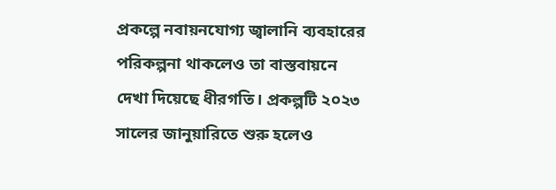প্রকল্পে নবায়নযোগ্য জ্বালানি ব্যবহারের পরিকল্পনা থাকলেও তা বাস্তবায়নে দেখা দিয়েছে ধীরগতি। প্রকল্পটি ২০২৩ সালের জানুয়ারিতে শুরু হলেও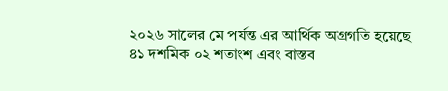২০২৬ সালের মে পর্যন্ত এর আর্থিক অগ্রগতি হয়েছে ৪১ দশমিক ০২ শতাংশ এবং বাস্তব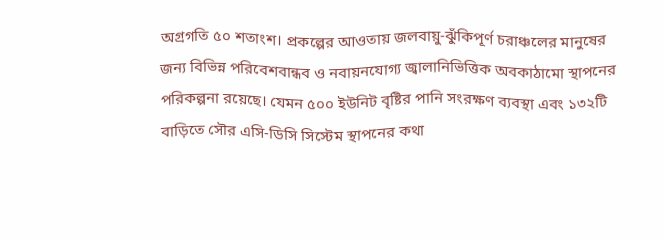অগ্রগতি ৫০ শতাংশ। প্রকল্পের আওতায় জলবায়ু-ঝুঁকিপূর্ণ চরাঞ্চলের মানুষের জন্য বিভিন্ন পরিবেশবান্ধব ও নবায়নযোগ্য জ্বালানিভিত্তিক অবকাঠামো স্থাপনের পরিকল্পনা রয়েছে। যেমন ৫০০ ইউনিট বৃষ্টির পানি সংরক্ষণ ব্যবস্থা এবং ১৩২টি বাড়িতে সৌর এসি-ডিসি সিস্টেম স্থাপনের কথা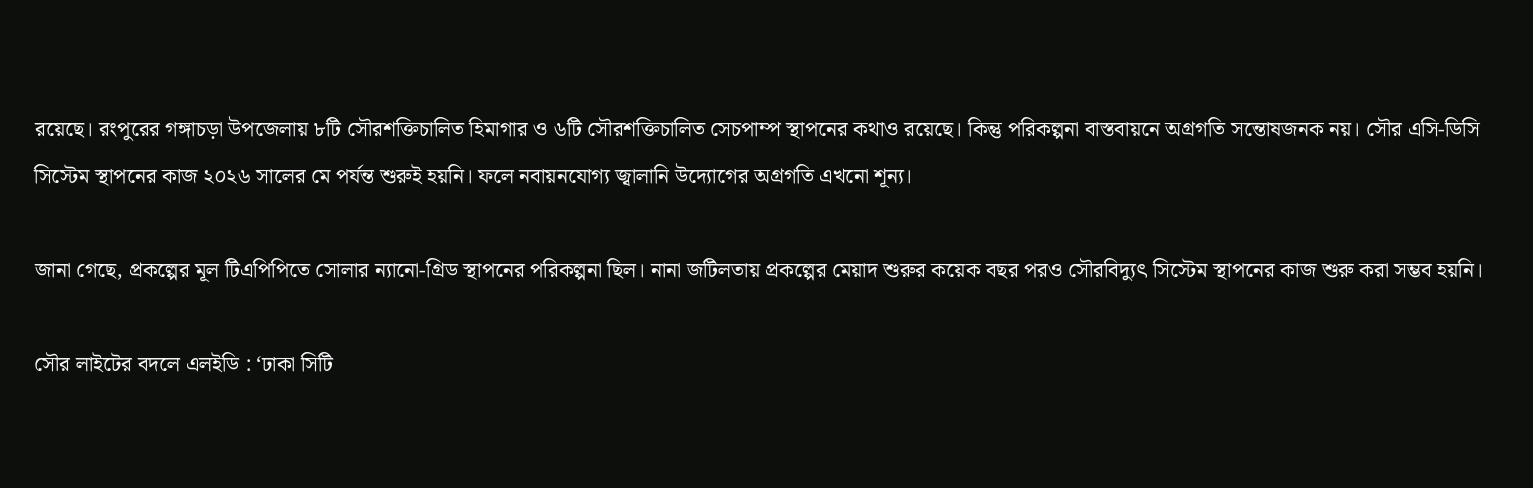রয়েছে। রংপুরের গঙ্গাচড়া উপজেলায় ৮টি সৌরশক্তিচালিত হিমাগার ও ৬টি সৌরশক্তিচালিত সেচপাম্প স্থাপনের কথাও রয়েছে। কিন্তু পরিকল্পনা বাস্তবায়নে অগ্রগতি সন্তোষজনক নয়। সৌর এসি-ডিসি সিস্টেম স্থাপনের কাজ ২০২৬ সালের মে পর্যন্ত শুরুই হয়নি। ফলে নবায়নযোগ্য জ্বালানি উদ্যোগের অগ্রগতি এখনো শূন্য।

জানা গেছে, প্রকল্পের মূল টিএপিপিতে সোলার ন্যানো-গ্রিড স্থাপনের পরিকল্পনা ছিল। নানা জটিলতায় প্রকল্পের মেয়াদ শুরুর কয়েক বছর পরও সৌরবিদ্যুৎ সিস্টেম স্থাপনের কাজ শুরু করা সম্ভব হয়নি।

সৌর লাইটের বদলে এলইডি : ‘ঢাকা সিটি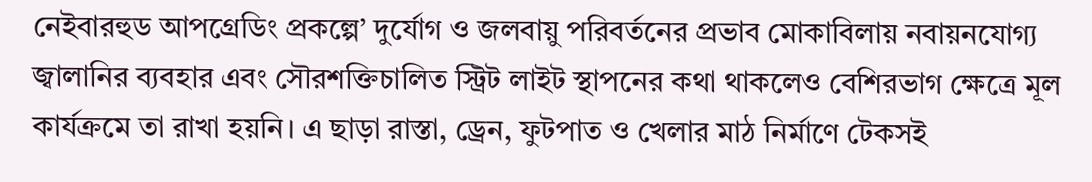নেইবারহুড আপগ্রেডিং প্রকল্পে’ দুর্যোগ ও জলবায়ু পরিবর্তনের প্রভাব মোকাবিলায় নবায়নযোগ্য জ্বালানির ব্যবহার এবং সৌরশক্তিচালিত স্ট্রিট লাইট স্থাপনের কথা থাকলেও বেশিরভাগ ক্ষেত্রে মূল কার্যক্রমে তা রাখা হয়নি। এ ছাড়া রাস্তা, ড্রেন, ফুটপাত ও খেলার মাঠ নির্মাণে টেকসই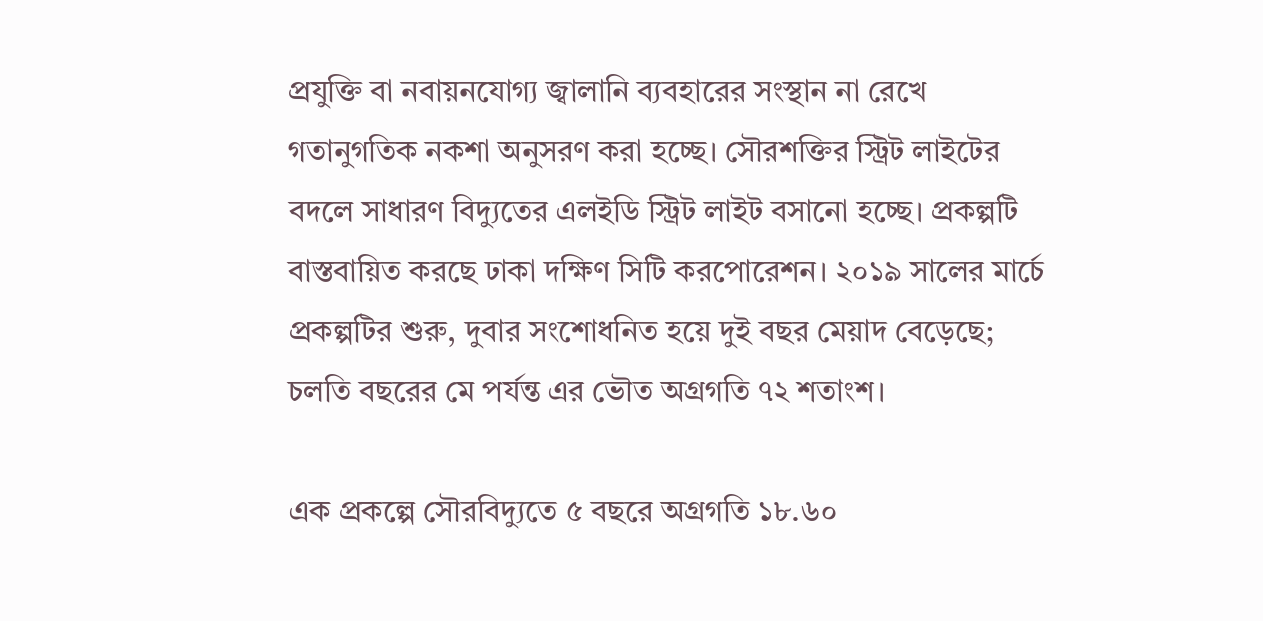প্রযুক্তি বা নবায়নযোগ্য জ্বালানি ব্যবহারের সংস্থান না রেখে গতানুগতিক নকশা অনুসরণ করা হচ্ছে। সৌরশক্তির স্ট্রিট লাইটের বদলে সাধারণ বিদ্যুতের এলইডি স্ট্রিট লাইট বসানো হচ্ছে। প্রকল্পটি বাস্তবায়িত করছে ঢাকা দক্ষিণ সিটি করপোরেশন। ২০১৯ সালের মার্চে প্রকল্পটির শুরু, দুবার সংশোধনিত হয়ে দুই বছর মেয়াদ বেড়েছে; চলতি বছরের মে পর্যন্ত এর ভৌত অগ্রগতি ৭২ শতাংশ।

এক প্রকল্পে সৌরবিদ্যুতে ৫ বছরে অগ্রগতি ১৮.৬০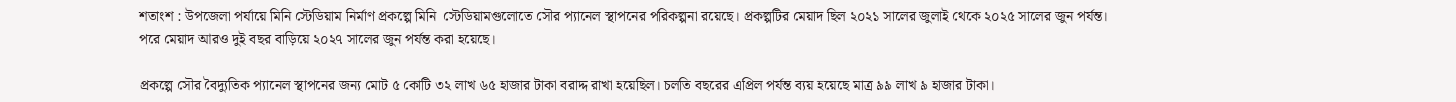শতাংশ : উপজেলা পর্যায়ে মিনি স্টেডিয়াম নির্মাণ প্রকল্পে মিনি  স্টেডিয়ামগুলোতে সৌর প্যানেল স্থাপনের পরিকল্পনা রয়েছে। প্রকল্পটির মেয়াদ ছিল ২০২১ সালের জুলাই থেকে ২০২৫ সালের জুন পর্যন্ত। পরে মেয়াদ আরও দুই বছর বাড়িয়ে ২০২৭ সালের জুন পর্যন্ত করা হয়েছে।

প্রকল্পে সৌর বৈদ্যুতিক প্যানেল স্থাপনের জন্য মোট ৫ কোটি ৩২ লাখ ৬৫ হাজার টাকা বরাদ্দ রাখা হয়েছিল। চলতি বছরের এপ্রিল পর্যন্ত ব্যয় হয়েছে মাত্র ৯৯ লাখ ৯ হাজার টাকা।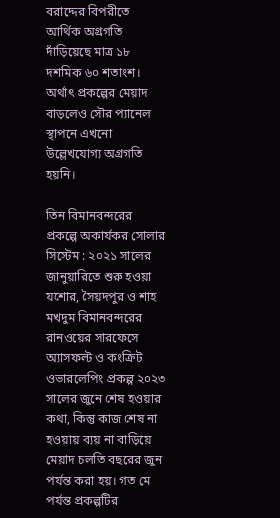বরাদ্দের বিপরীতে আর্থিক অগ্রগতি দাঁড়িয়েছে মাত্র ১৮ দশমিক ৬০ শতাংশ। অর্থাৎ প্রকল্পের মেয়াদ বাড়লেও সৌর প্যানেল স্থাপনে এখনো উল্লেখযোগ্য অগ্রগতি হয়নি।

তিন বিমানবন্দরের প্রকল্পে অকার্যকর সোলার সিস্টেম : ২০২১ সালের জানুয়ারিতে শুরু হওয়া যশোর, সৈয়দপুর ও শাহ মখদুম বিমানবন্দরের রানওয়ের সারফেসে অ্যাসফল্ট ও কংক্রিট ওভারলেপিং প্রকল্প ২০২৩ সালের জুনে শেষ হওয়ার কথা, কিন্তু কাজ শেষ না হওয়ায় ব্যয় না বাড়িয়ে মেয়াদ চলতি বছরের জুন পর্যন্ত করা হয়। গত মে পর্যন্ত প্রকল্পটির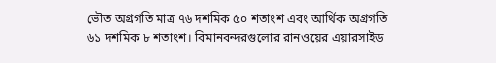ভৌত অগ্রগতি মাত্র ৭৬ দশমিক ৫০ শতাংশ এবং আর্থিক অগ্রগতি ৬১ দশমিক ৮ শতাংশ। বিমানবন্দরগুলোর রানওয়ের এয়ারসাইড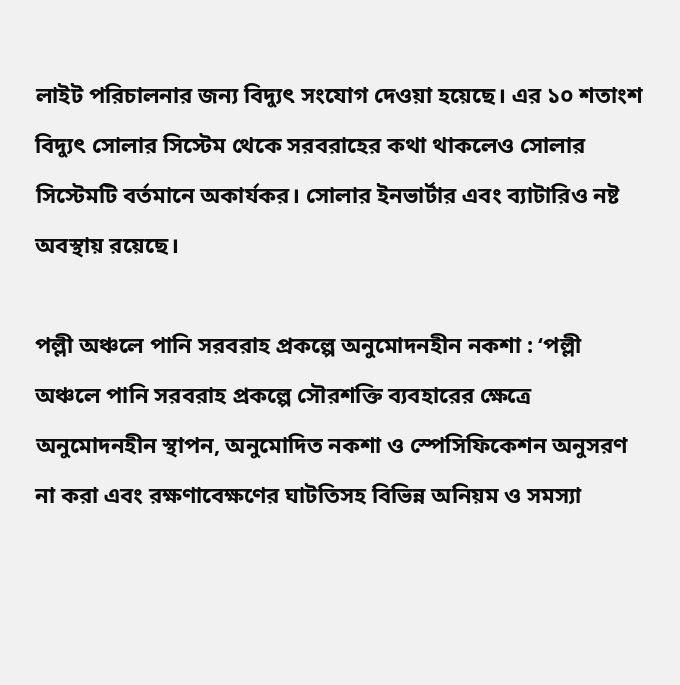লাইট পরিচালনার জন্য বিদ্যুৎ সংযোগ দেওয়া হয়েছে। এর ১০ শতাংশ বিদ্যুৎ সোলার সিস্টেম থেকে সরবরাহের কথা থাকলেও সোলার সিস্টেমটি বর্তমানে অকার্যকর। সোলার ইনভার্টার এবং ব্যাটারিও নষ্ট অবস্থায় রয়েছে।

পল্লী অঞ্চলে পানি সরবরাহ প্রকল্পে অনুমোদনহীন নকশা : ‘পল্লী অঞ্চলে পানি সরবরাহ প্রকল্পে সৌরশক্তি ব্যবহারের ক্ষেত্রে অনুমোদনহীন স্থাপন, অনুমোদিত নকশা ও স্পেসিফিকেশন অনুসরণ না করা এবং রক্ষণাবেক্ষণের ঘাটতিসহ বিভিন্ন অনিয়ম ও সমস্যা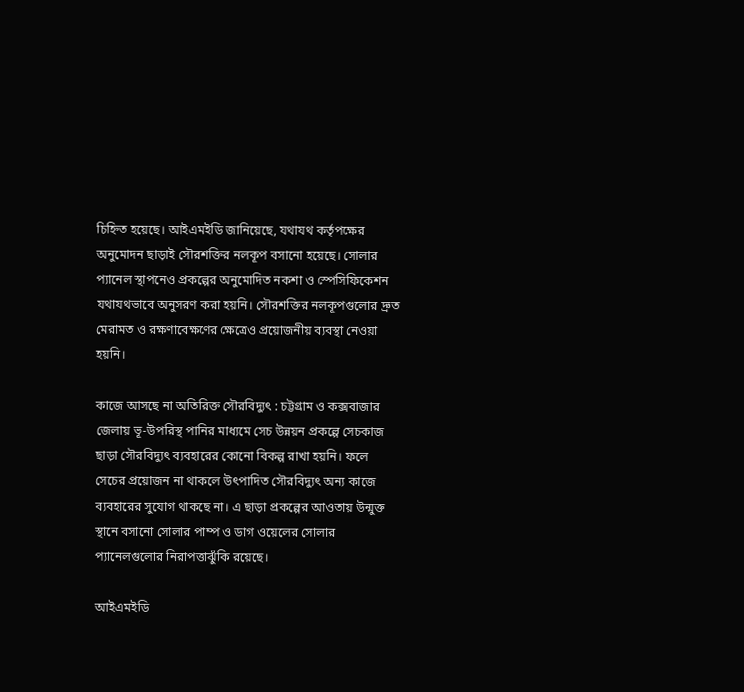চিহ্নিত হয়েছে। আইএমইডি জানিয়েছে, যথাযথ কর্তৃপক্ষের অনুমোদন ছাড়াই সৌরশক্তির নলকূপ বসানো হয়েছে। সোলার প্যানেল স্থাপনেও প্রকল্পের অনুমোদিত নকশা ও স্পেসিফিকেশন যথাযথভাবে অনুসরণ করা হয়নি। সৌরশক্তির নলকূপগুলোর দ্রুত মেরামত ও রক্ষণাবেক্ষণের ক্ষেত্রেও প্রয়োজনীয় ব্যবস্থা নেওয়া হয়নি।

কাজে আসছে না অতিরিক্ত সৌরবিদ্যুৎ : চট্টগ্রাম ও কক্সবাজার জেলায় ভূ-উপরিস্থ পানির মাধ্যমে সেচ উন্নয়ন প্রকল্পে সেচকাজ ছাড়া সৌরবিদ্যুৎ ব্যবহারের কোনো বিকল্প রাখা হয়নি। ফলে সেচের প্রয়োজন না থাকলে উৎপাদিত সৌরবিদ্যুৎ অন্য কাজে ব্যবহারের সুযোগ থাকছে না। এ ছাড়া প্রকল্পের আওতায় উন্মুক্ত স্থানে বসানো সোলার পাম্প ও ডাগ ওয়েলের সোলার প্যানেলগুলোর নিরাপত্তাঝুঁকি রয়েছে।

আইএমইডি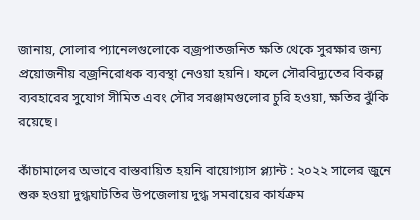জানায়, সোলার প্যানেলগুলোকে বজ্রপাতজনিত ক্ষতি থেকে সুরক্ষার জন্য প্রয়োজনীয় বজ্রনিরোধক ব্যবস্থা নেওয়া হয়নি। ফলে সৌরবিদ্যুতের বিকল্প ব্যবহারের সুযোগ সীমিত এবং সৌর সরঞ্জামগুলোর চুরি হওয়া, ক্ষতির ঝুঁকি রয়েছে।

কাঁচামালের অভাবে বাস্তবায়িত হয়নি বায়োগ্যাস প্ল্যান্ট : ২০২২ সালের জুনে শুরু হওয়া দুগ্ধঘাটতির উপজেলায় দুগ্ধ সমবায়ের কার্যক্রম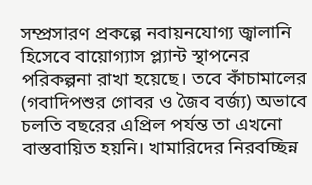সম্প্রসারণ প্রকল্পে নবায়নযোগ্য জ্বালানি হিসেবে বায়োগ্যাস প্ল্যান্ট স্থাপনের পরিকল্পনা রাখা হয়েছে। তবে কাঁচামালের (গবাদিপশুর গোবর ও জৈব বর্জ্য) অভাবে চলতি বছরের এপ্রিল পর্যন্ত তা এখনো বাস্তবায়িত হয়নি। খামারিদের নিরবচ্ছিন্ন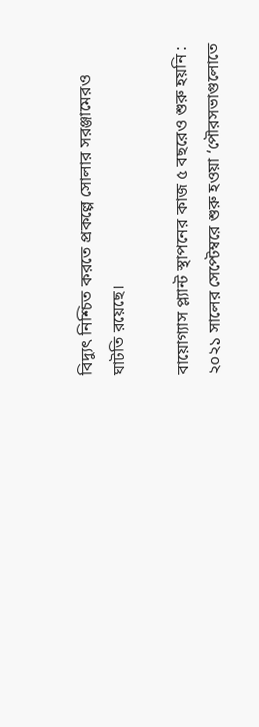বিদ্যুৎ নিশ্চিত করতে প্রকল্পে সোলার সরঞ্জামেরও ঘাটতি রয়েছে।

বায়োগ্যাস প্ল্যান্ট স্থাপনের কাজ ৫ বছরেও শুরু হয়নি : ২০২১ সালের সেপ্টেম্বরে শুরু হওয়া ‘পৌরসভাগুলোতে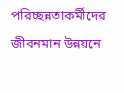পরিচ্ছন্নতাকর্মীদের জীবনমান উন্নয়নে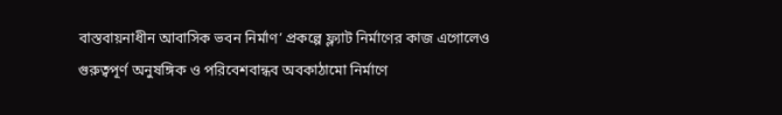বাস্তবায়নাধীন আবাসিক ভবন নির্মাণ’ প্রকল্পে ফ্ল্যাট নির্মাণের কাজ এগোলেও গুরুত্বপূর্ণ অনুষঙ্গিক ও পরিবেশবান্ধব অবকাঠামো নির্মাণে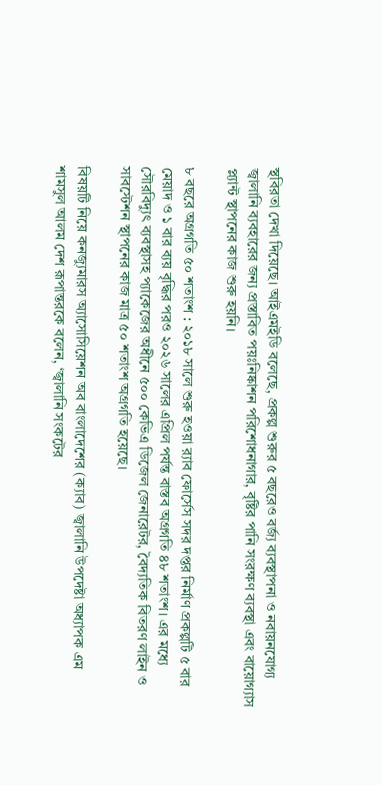স্থবিরতা দেখা দিয়েছে। আইএমইডি বলেছে, প্রকল্প শুরুর ৫ বছরেও বর্জ্য ব্যবস্থাপনা ও নবায়নযোগ্য জ্বালানি ব্যবহারের জন্য প্রস্তাবিত পয়ঃনিষ্কাশন পরিশোধনাগার, বৃষ্টির পানি সংরক্ষণ ব্যবস্থা এবং বায়োগ্যাস প্ল্যান্ট স্থাপনের কাজ শুরু হয়নি।

৮ বছরে অগ্রগতি ৫০ শতাংশ : ২০১৮ সালে শুরু হওয়া র‌্যাব ফোর্সেস সদর দপ্তর নির্মাণ প্রকল্পটি ৫ বার মেয়াদ ও ১ বার ব্যয় বৃদ্ধির পরও ২০২৬ সালের এপ্রিল পর্যন্ত বাস্তব অগ্রগতি ৪৮ শতাংশ। এর মধ্যে সৌরবিদ্যুৎ ব্যবস্থাসহ প্যাকেজের অধীনে ৫০০ কেভিএ ডিজেল জেনারেটর, বৈদ্যতিক বিতরণ লাইন ও সাবস্টেশন স্থাপনের কাজ মাত্র ৫০ শতাংশ অগ্রগতি হয়েছে।

বিষয়টি নিয়ে কনজ্যুমারস অ্যাসোসিয়েশন অব বাংলাদেশের (ক্যাব) জ্বালানি উপদেষ্টা অধ্যাপক এম শামসুল আলম দেশ রূপান্তরকে বলেন, ‘জ্বালানি সংকটের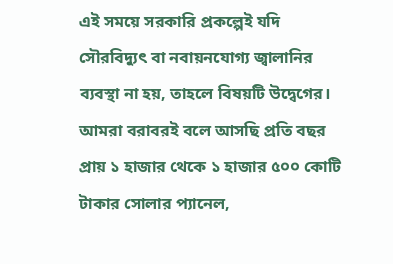এই সময়ে সরকারি প্রকল্পেই যদি সৌরবিদ্যুৎ বা নবায়নযোগ্য জ্বালানির ব্যবস্থা না হয়, তাহলে বিষয়টি উদ্বেগের। আমরা বরাবরই বলে আসছি প্রতি বছর প্রায় ১ হাজার থেকে ১ হাজার ৫০০ কোটি টাকার সোলার প্যানেল,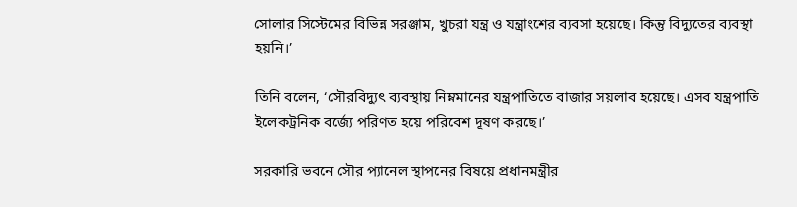সোলার সিস্টেমের বিভিন্ন সরঞ্জাম, খুচরা যন্ত্র ও যন্ত্রাংশের ব্যবসা হয়েছে। কিন্তু বিদ্যুতের ব্যবস্থা হয়নি।’

তিনি বলেন, ‘সৌরবিদ্যুৎ ব্যবস্থায় নিম্নমানের যন্ত্রপাতিতে বাজার সয়লাব হয়েছে। এসব যন্ত্রপাতি ইলেকট্রনিক বর্জ্যে পরিণত হয়ে পরিবেশ দূষণ করছে।’

সরকারি ভবনে সৌর প্যানেল স্থাপনের বিষয়ে প্রধানমন্ত্রীর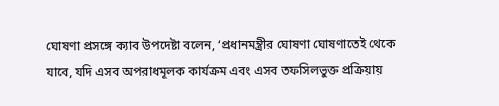ঘোষণা প্রসঙ্গে ক্যাব উপদেষ্টা বলেন, ‘প্রধানমন্ত্রীর ঘোষণা ঘোষণাতেই থেকে যাবে, যদি এসব অপরাধমূলক কার্যক্রম এবং এসব তফসিলভুক্ত প্রক্রিয়ায়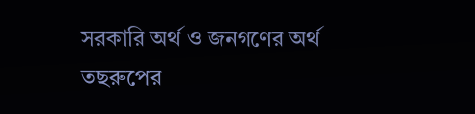সরকারি অর্থ ও জনগণের অর্থ তছরুপের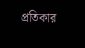প্রতিকার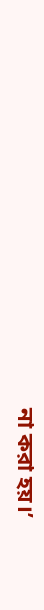না করা হয়।’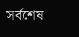সর্বশেষ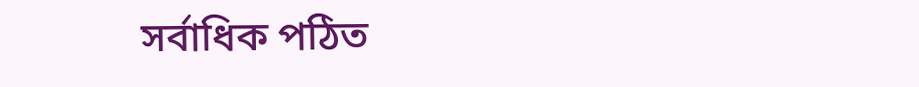সর্বাধিক পঠিত